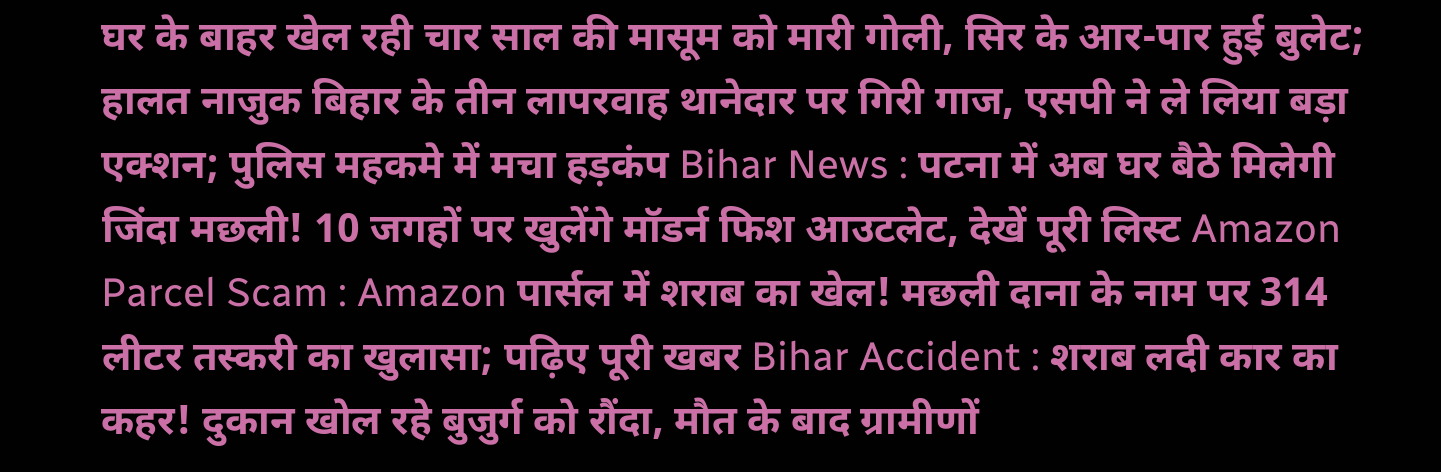घर के बाहर खेल रही चार साल की मासूम को मारी गोली, सिर के आर-पार हुई बुलेट; हालत नाजुक बिहार के तीन लापरवाह थानेदार पर गिरी गाज, एसपी ने ले लिया बड़ा एक्शन; पुलिस महकमे में मचा हड़कंप Bihar News : पटना में अब घर बैठे मिलेगी जिंदा मछली! 10 जगहों पर खुलेंगे मॉडर्न फिश आउटलेट, देखें पूरी लिस्ट Amazon Parcel Scam : Amazon पार्सल में शराब का खेल! मछली दाना के नाम पर 314 लीटर तस्करी का खुलासा; पढ़िए पूरी खबर Bihar Accident : शराब लदी कार का कहर! दुकान खोल रहे बुजुर्ग को रौंदा, मौत के बाद ग्रामीणों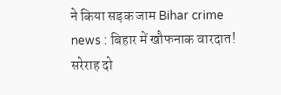ने किया सड़क जाम Bihar crime news : बिहार में खौफनाक वारदात! सरेराह दो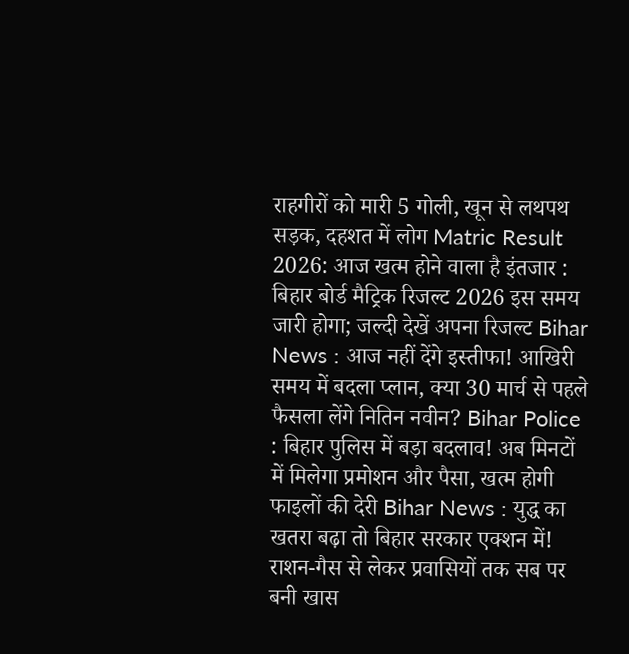राहगीरों को मारी 5 गोली, खून से लथपथ सड़क, दहशत में लोग Matric Result 2026: आज खत्म होने वाला है इंतजार : बिहार बोर्ड मैट्रिक रिजल्ट 2026 इस समय जारी होगा; जल्दी देखें अपना रिजल्ट Bihar News : आज नहीं देंगे इस्तीफा! आखिरी समय में बदला प्लान, क्या 30 मार्च से पहले फैसला लेंगे नितिन नवीन? Bihar Police : बिहार पुलिस में बड़ा बदलाव! अब मिनटों में मिलेगा प्रमोशन और पैसा, खत्म होगी फाइलों की देरी Bihar News : युद्ध का खतरा बढ़ा तो बिहार सरकार एक्शन में! राशन-गैस से लेकर प्रवासियों तक सब पर बनी खास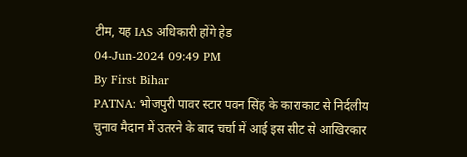टीम, यह IAS अधिकारी होंगे हेड
04-Jun-2024 09:49 PM
By First Bihar
PATNA: भोजपुरी पावर स्टार पवन सिंह के काराकाट से निर्दलीय चुनाव मैदान में उतरने के बाद चर्चा में आई इस सीट से आखिरकार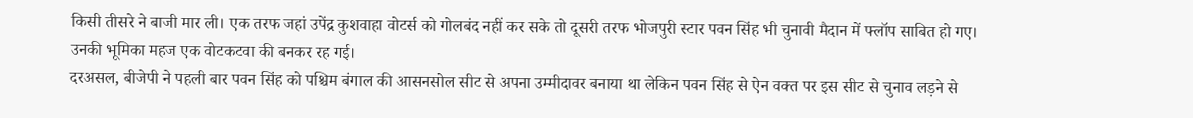किसी तीसरे ने बाजी मार ली। एक तरफ जहां उपेंद्र कुशवाहा वोटर्स को गोलबंद नहीं कर सके तो दूसरी तरफ भोजपुरी स्टार पवन सिंह भी चुनावी मैदान में फ्लॉप साबित हो गए। उनकी भूमिका महज एक वोटकटवा की बनकर रह गई।
दरअसल, बीजेपी ने पहली बार पवन सिंह को पश्चिम बंगाल की आसनसोल सीट से अपना उम्मीदावर बनाया था लेकिन पवन सिंह से ऐन वक्त पर इस सीट से चुनाव लड़ने से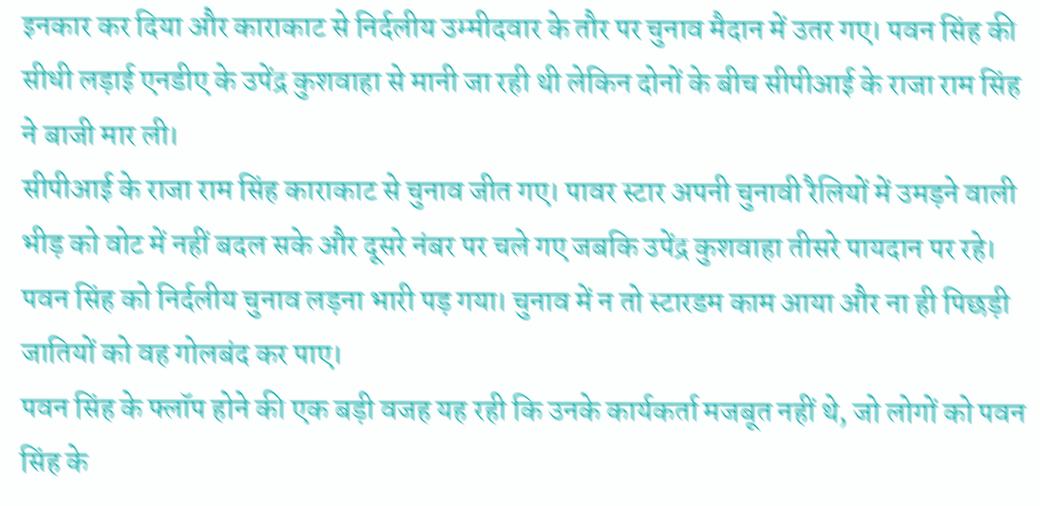इनकार कर दिया और काराकाट से निर्दलीय उम्मीदवार के तौर पर चुनाव मैदान में उतर गए। पवन सिंह की सीधी लड़ाई एनडीए के उपेंद्र कुशवाहा से मानी जा रही थी लेकिन दोनों के बीच सीपीआई के राजा राम सिंह ने बाजी मार ली।
सीपीआई के राजा राम सिंह काराकाट से चुनाव जीत गए। पावर स्टार अपनी चुनावी रैलियों में उमड़ने वाली भीड़ को वोट में नहीं बदल सके और दूसरे नंबर पर चले गए जबकि उपेंद्र कुशवाहा तीसरे पायदान पर रहे। पवन सिंह को निर्दलीय चुनाव लड़ना भारी पड़ गया। चुनाव में न तो स्टारडम काम आया और ना ही पिछड़ी जातियों को वह गोलबंद कर पाए।
पवन सिंह के फ्लॉप होने की एक बड़ी वजह यह रही कि उनके कार्यकर्ता मजबूत नहीं थे, जो लोगों को पवन सिंह के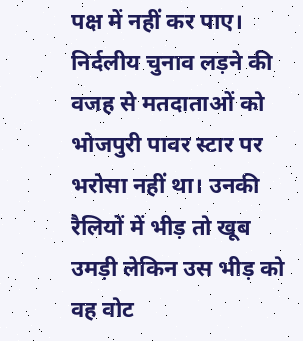पक्ष में नहीं कर पाए। निर्दलीय चुनाव लड़ने की वजह से मतदाताओं को भोजपुरी पावर स्टार पर भरोसा नहीं था। उनकी रैलियों में भीड़ तो खूब उमड़ी लेकिन उस भीड़ को वह वोट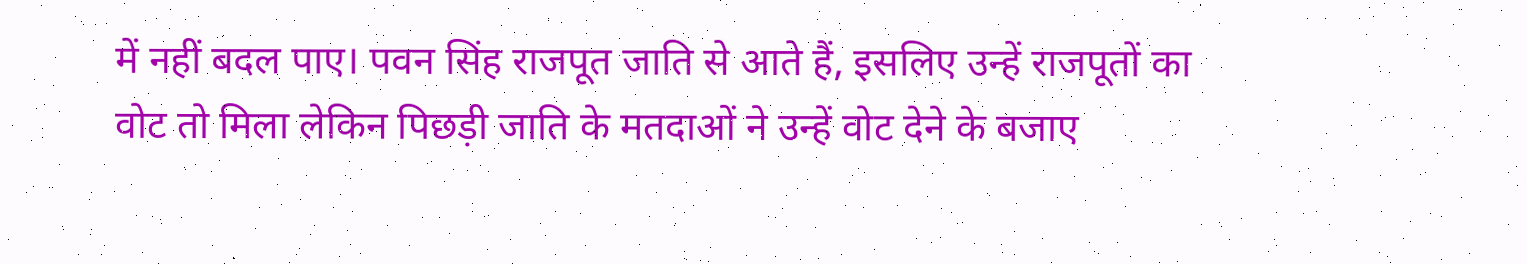में नहीं बदल पाए। पवन सिंह राजपूत जाति से आते हैं, इसलिए उन्हें राजपूतों का वोट तो मिला लेकिन पिछड़ी जाति के मतदाओं ने उन्हें वोट देने के बजाए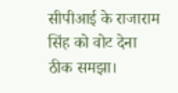सीपीआई के राजाराम सिंह को वोट देना ठीक समझा।